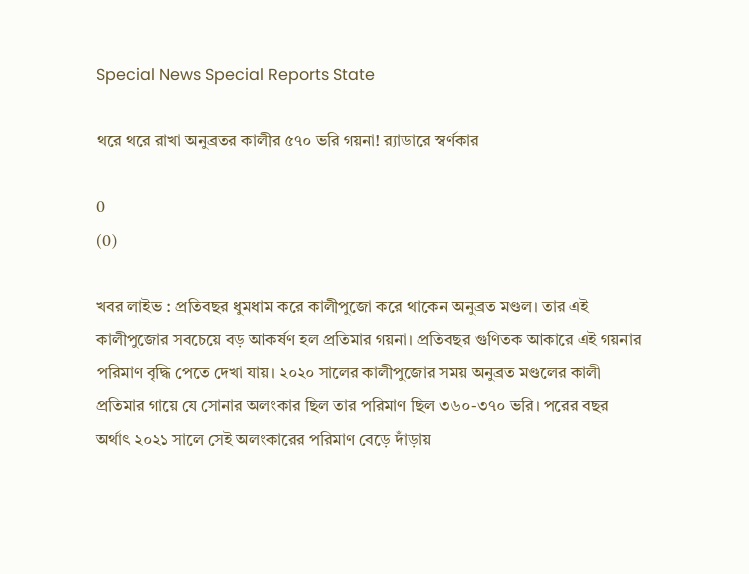Special News Special Reports State

থরে থরে রাখা অনুব্রতর কালীর ৫৭০ ভরি গয়না! র‍্যাডারে স্বর্ণকার

0
(0)

খবর লাইভ : প্রতিবছর ধুমধাম করে কালীপুজো করে থাকেন অনুব্রত মণ্ডল। তার এই কালীপুজোর সবচেয়ে বড় আকর্ষণ হল প্রতিমার গয়না। প্রতিবছর গুণিতক আকারে এই গয়নার পরিমাণ বৃদ্ধি পেতে দেখা যায়। ২০২০ সালের কালীপুজোর সময় অনুব্রত মণ্ডলের কালী প্রতিমার গায়ে যে সোনার অলংকার ছিল তার পরিমাণ ছিল ৩৬০-৩৭০ ভরি। পরের বছর অর্থাৎ ২০২১ সালে সেই অলংকারের পরিমাণ বেড়ে দাঁড়ায়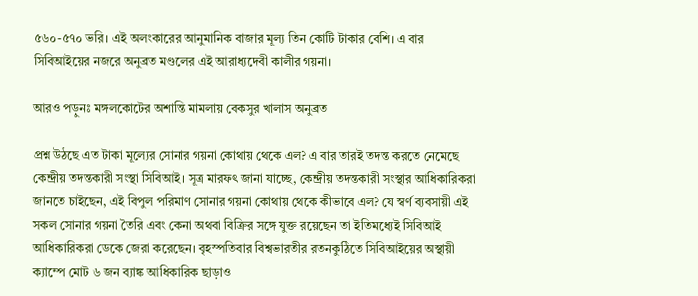৫৬০-৫৭০ ভরি। এই অলংকারের আনুমানিক বাজার মূল্য তিন কোটি টাকার বেশি। এ বার সিবিআইয়ের নজরে অনুব্রত মণ্ডলের এই আরাধ্যদেবী কালীর গয়না।

আরও পড়ুনঃ মঙ্গলকোটের অশান্তি মামলায় বেকসুর খালাস অনুব্রত

প্রশ্ন উঠছে এত টাকা মূল্যের সোনার গয়না কোথায় থেকে এল? এ বার তারই তদন্ত করতে নেমেছে কেন্দ্রীয় তদন্তকারী সংস্থা সিবিআই। সূত্র মারফৎ জানা যাচ্ছে, কেন্দ্রীয় তদন্তকারী সংস্থার আধিকারিকরা জানতে চাইছেন, এই বিপুল পরিমাণ সোনার গয়না কোথায় থেকে কীভাবে এল? যে স্বর্ণ ব্যবসায়ী এই সকল সোনার গয়না তৈরি এবং কেনা অথবা বিক্রির সঙ্গে যুক্ত রয়েছেন তা ইতিমধ্যেই সিবিআই আধিকারিকরা ডেকে জেরা করেছেন। বৃহস্পতিবার বিশ্বভারতীর রতনকুঠিতে সিবিআইয়ের অস্থায়ী ক্যাম্পে মোট ৬ জন ব্যাঙ্ক আধিকারিক ছাড়াও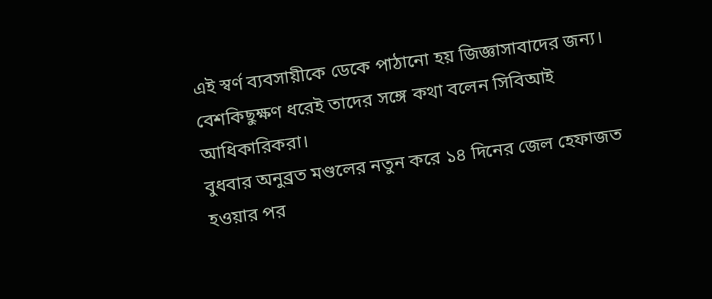এই স্বর্ণ ব্যবসায়ীকে ডেকে পাঠানো হয় জিজ্ঞাসাবাদের জন্য। বেশকিছুক্ষণ ধরেই তাদের সঙ্গে কথা বলেন সিবিআই আধিকারিকরা।
বুধবার অনুব্রত মণ্ডলের নতুন করে ১৪ দিনের জেল হেফাজত হওয়ার পর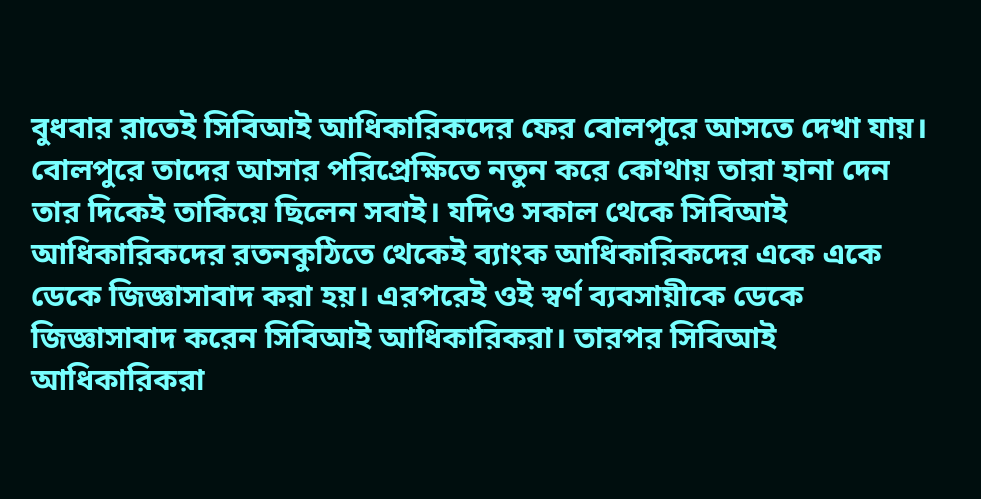বুধবার রাতেই সিবিআই আধিকারিকদের ফের বোলপুরে আসতে দেখা যায়। বোলপুরে তাদের আসার পরিপ্রেক্ষিতে নতুন করে কোথায় তারা হানা দেন তার দিকেই তাকিয়ে ছিলেন সবাই। যদিও সকাল থেকে সিবিআই আধিকারিকদের রতনকুঠিতে থেকেই ব্যাংক আধিকারিকদের একে একে ডেকে জিজ্ঞাসাবাদ করা হয়। এরপরেই ওই স্বর্ণ ব্যবসায়ীকে ডেকে জিজ্ঞাসাবাদ করেন সিবিআই আধিকারিকরা। তারপর সিবিআই আধিকারিকরা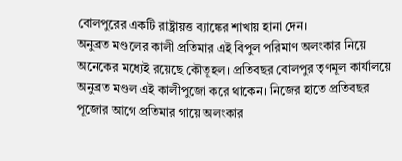বোলপুরের একটি রাষ্ট্রায়ত্ত ব্যাঙ্কের শাখায় হানা দেন।
অনুব্রত মণ্ডলের কালী প্রতিমার এই বিপুল পরিমাণ অলংকার নিয়ে অনেকের মধ্যেই রয়েছে কৌতূহল। প্রতিবছর বোলপুর তৃণমূল কার্যালয়ে অনুব্রত মণ্ডল এই কালীপুজো করে থাকেন। নিজের হাতে প্রতিবছর পূজোর আগে প্রতিমার গায়ে অলংকার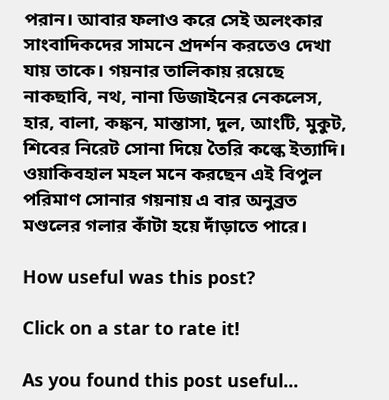পরান। আবার ফলাও করে সেই অলংকার সাংবাদিকদের সামনে প্রদর্শন করতেও দেখা যায় তাকে। গয়নার তালিকায় রয়েছে নাকছাবি, নথ, নানা ডিজাইনের নেকলেস, হার, বালা, কঙ্কন, মান্তাসা, দুল, আংটি, মুকুট, শিবের নিরেট সোনা দিয়ে তৈরি কল্কে ইত্যাদি। ওয়াকিবহাল মহল মনে করছেন এই বিপুল পরিমাণ সোনার গয়নায় এ বার অনুব্রত মণ্ডলের গলার কাঁটা হয়ে দাঁড়াতে পারে।

How useful was this post?

Click on a star to rate it!

As you found this post useful...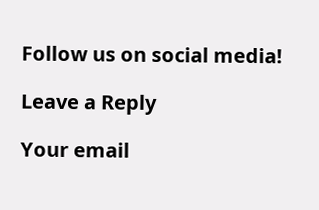Follow us on social media!

Leave a Reply

Your email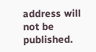address will not be published.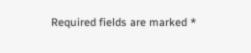Required fields are marked *